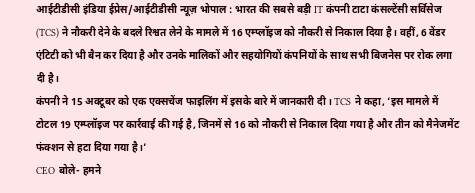आईटीडीसी इंडिया ईप्रेस/आईटीडीसी न्यूज़ भोपाल : भारत की सबसे बड़ी IT कंपनी टाटा कंसल्टेंसी सर्विसेज (TCS) ने नौकरी देने के बदले रिश्वत लेने के मामले में 16 एम्प्लॉइज को नौकरी से निकाल दिया है। वहीं, 6 वेंडर एंटिटी को भी बैन कर दिया है और उनके मालिकों और सहयोगियों कंपनियों के साथ सभी बिजनेस पर रोक लगा दी है।
कंपनी ने 15 अक्टूबर को एक एक्सचेंज फाइलिंग में इसके बारे में जानकारी दी। TCS ने कहा, ‘इस मामले में टोटल 19 एम्प्लॉइज पर कार्रवाई की गई है, जिनमें से 16 को नौकरी से निकाल दिया गया है और तीन को मैनेजमेंट फंक्शन से हटा दिया गया है।’
CEO बोले- हमने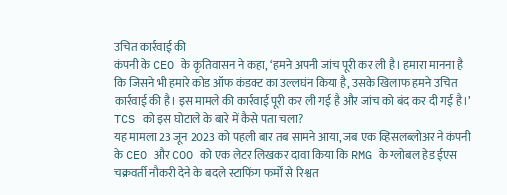उचित कार्रवाई की
कंपनी के CEO के कृतिवासन ने कहा, ‘हमने अपनी जांच पूरी कर ली है। हमारा मानना है कि जिसने भी हमारे कोड ऑफ कंडक्ट का उल्लघंन किया है, उसके खिलाफ हमने उचित कार्रवाई की है। इस मामले की कार्रवाई पूरी कर ली गई है और जांच को बंद कर दी गई है।’
TCS को इस घोटाले के बारे में कैसे पता चला?
यह मामला 23 जून 2023 को पहली बार तब सामने आया, जब एक व्हिसलब्लोअर ने कंपनी के CEO और COO को एक लेटर लिखकर दावा किया कि RMG के ग्लोबल हेड ईएस चक्रवर्ती नौकरी देने के बदले स्टाफिंग फर्मों से रिश्वत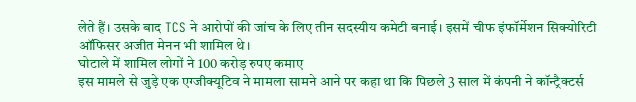लेते हैं। उसके बाद TCS ने आरोपों की जांच के लिए तीन सदस्यीय कमेटी बनाई। इसमें चीफ इंफॉर्मेशन सिक्योरिटी ऑफिसर अजीत मेनन भी शामिल थे।
घोटाले में शामिल लोगों ने 100 करोड़ रुपए कमाए
इस मामले से जुड़े एक एग्जीक्यूटिव ने मामला सामने आने पर कहा था कि पिछले 3 साल में कंपनी ने कॉन्ट्रैक्टर्स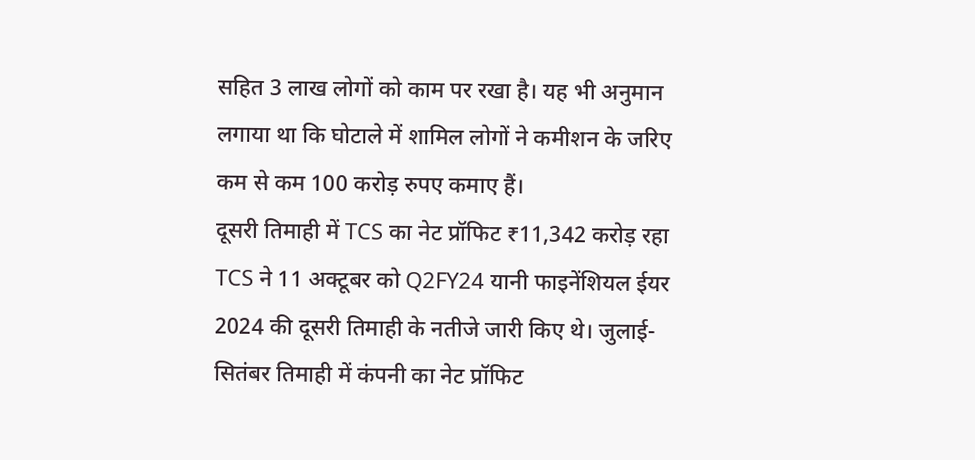सहित 3 लाख लोगों को काम पर रखा है। यह भी अनुमान लगाया था कि घोटाले में शामिल लोगों ने कमीशन के जरिए कम से कम 100 करोड़ रुपए कमाए हैं।
दूसरी तिमाही में TCS का नेट प्रॉफिट ₹11,342 करोड़ रहा
TCS ने 11 अक्टूबर को Q2FY24 यानी फाइनेंशियल ईयर 2024 की दूसरी तिमाही के नतीजे जारी किए थे। जुलाई-सितंबर तिमाही में कंपनी का नेट प्रॉफिट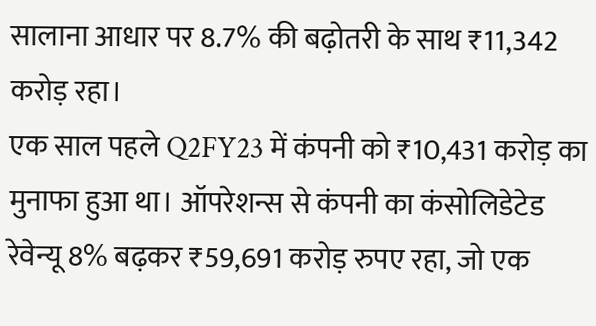सालाना आधार पर 8.7% की बढ़ोतरी के साथ ₹11,342 करोड़ रहा।
एक साल पहले Q2FY23 में कंपनी को ₹10,431 करोड़ का मुनाफा हुआ था। ऑपरेशन्स से कंपनी का कंसोलिडेटेड रेवेन्यू 8% बढ़कर ₹59,691 करोड़ रुपए रहा, जो एक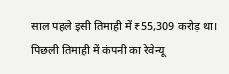साल पहले इसी तिमाही में ₹55,309 करोड़ था। पिछली तिमाही में कंपनी का रेवेन्यू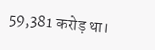59,381 करोड़ था।